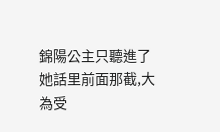錦陽公主只聽進了她話里前面那截,大為受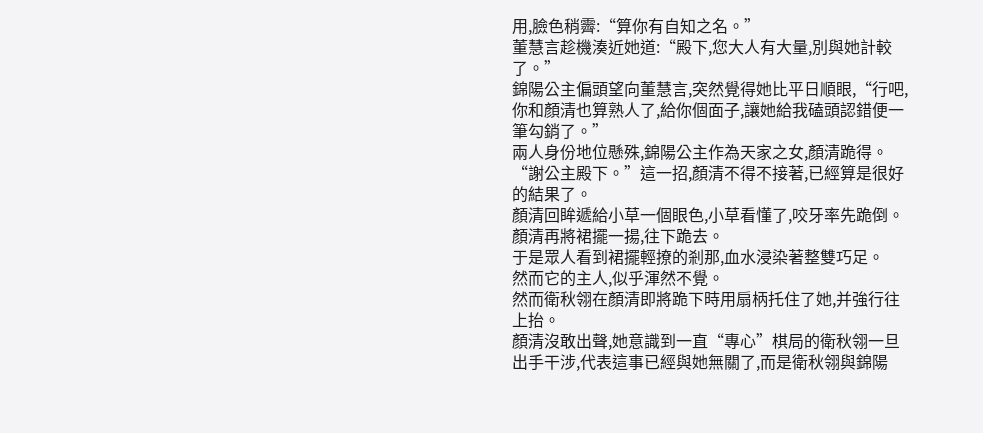用,臉色稍霽:“算你有自知之名。”
董慧言趁機湊近她道:“殿下,您大人有大量,別與她計較了。”
錦陽公主偏頭望向董慧言,突然覺得她比平日順眼,“行吧,你和顏清也算熟人了,給你個面子,讓她給我磕頭認錯便一筆勾銷了。”
兩人身份地位懸殊,錦陽公主作為天家之女,顏清跪得。
“謝公主殿下。”這一招,顏清不得不接著,已經算是很好的結果了。
顏清回眸遞給小草一個眼色,小草看懂了,咬牙率先跪倒。顏清再將裙擺一揚,往下跪去。
于是眾人看到裙擺輕撩的剎那,血水浸染著整雙巧足。
然而它的主人,似乎渾然不覺。
然而衛秋翎在顏清即將跪下時用扇柄托住了她,并強行往上抬。
顏清沒敢出聲,她意識到一直“專心”棋局的衛秋翎一旦出手干涉,代表這事已經與她無關了,而是衛秋翎與錦陽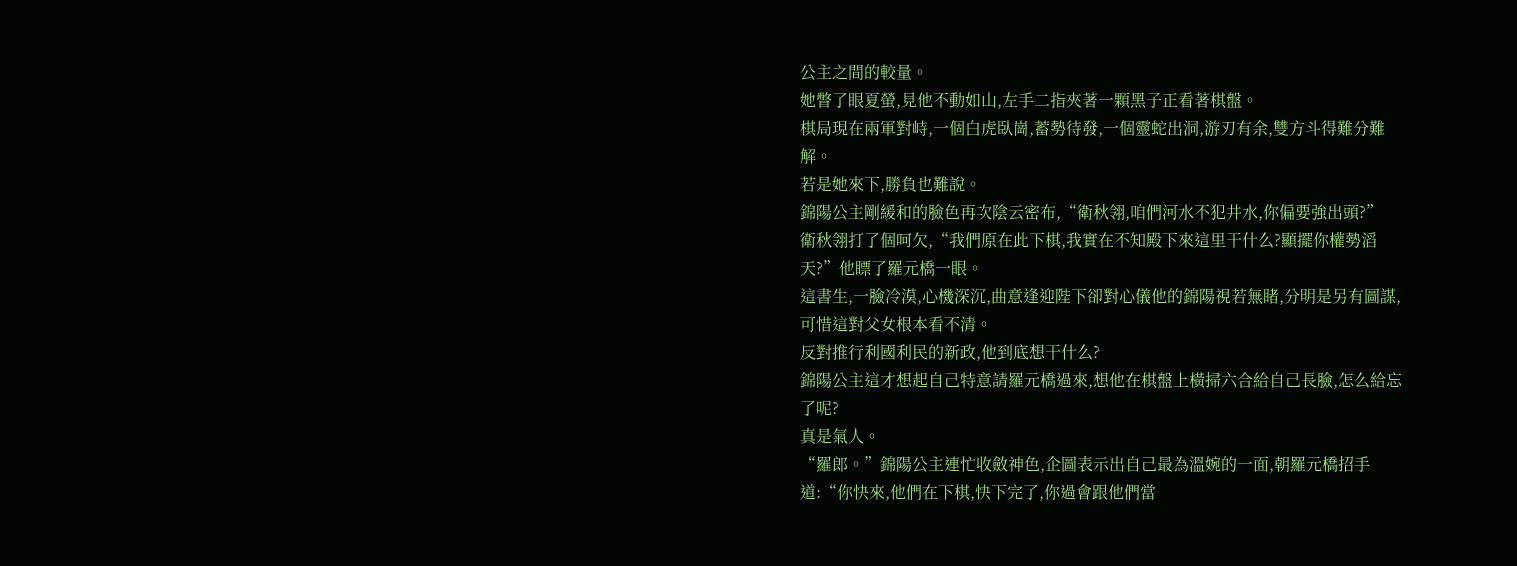公主之間的較量。
她瞥了眼夏螢,見他不動如山,左手二指夾著一顆黑子正看著棋盤。
棋局現在兩軍對峙,一個白虎臥崗,蓄勢待發,一個靈蛇出洞,游刃有余,雙方斗得難分難解。
若是她來下,勝負也難說。
錦陽公主剛緩和的臉色再次陰云密布,“衛秋翎,咱們河水不犯井水,你偏要強出頭?”
衛秋翎打了個呵欠,“我們原在此下棋,我實在不知殿下來這里干什么?顯擺你權勢滔天?”他瞟了羅元橋一眼。
這書生,一臉冷漠,心機深沉,曲意逢迎陛下卻對心儀他的錦陽視若無睹,分明是另有圖謀,可惜這對父女根本看不清。
反對推行利國利民的新政,他到底想干什么?
錦陽公主這才想起自己特意請羅元橋過來,想他在棋盤上橫掃六合給自己長臉,怎么給忘了呢?
真是氣人。
“羅郎。”錦陽公主連忙收斂神色,企圖表示出自己最為溫婉的一面,朝羅元橋招手道:“你快來,他們在下棋,快下完了,你過會跟他們當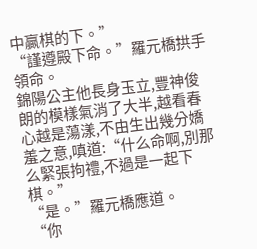中贏棋的下。”
“謹遵殿下命。”羅元橋拱手領命。
錦陽公主他長身玉立,豐神俊朗的模樣氣消了大半,越看春心越是蕩漾,不由生出幾分嬌羞之意,嗔道:“什么命啊,別那么緊張拘禮,不過是一起下棋。”
“是。”羅元橋應道。
“你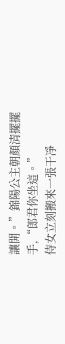讓開。”錦陽公主朝顏清擺擺手,“郎君你坐這。”
侍女立刻搬來一張干凈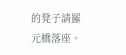的凳子請羅元橋落座。